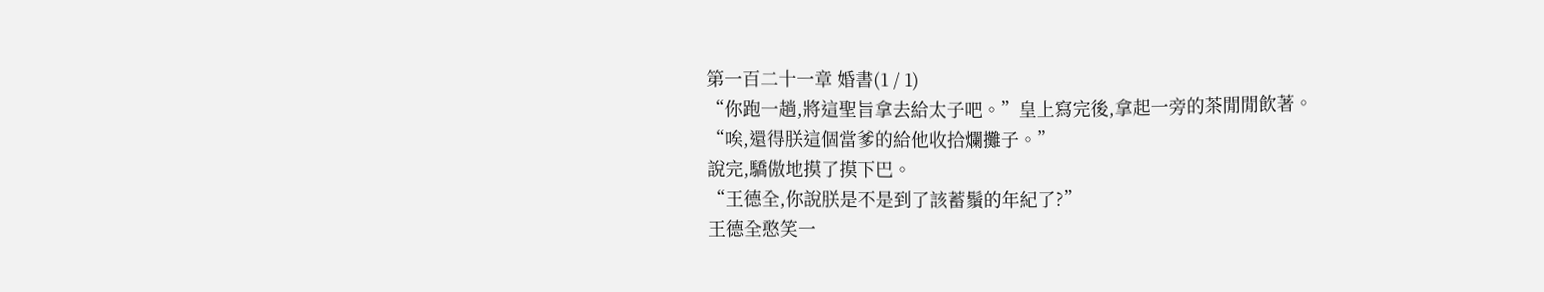第一百二十一章 婚書(1 / 1)
“你跑一趟,將這聖旨拿去給太子吧。”皇上寫完後,拿起一旁的茶閒閒飲著。
“唉,還得朕這個當爹的給他收拾爛攤子。”
說完,驕傲地摸了摸下巴。
“王德全,你說朕是不是到了該蓄鬚的年紀了?”
王德全憨笑一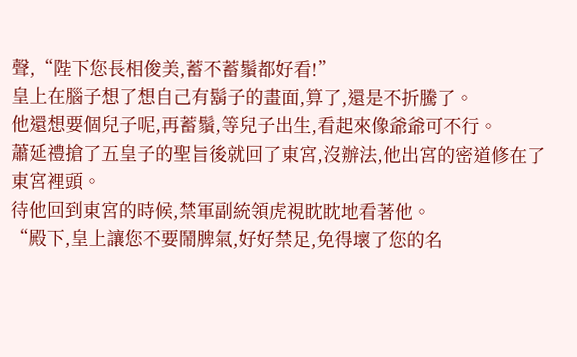聲,“陛下您長相俊美,蓄不蓄鬚都好看!”
皇上在腦子想了想自己有鬍子的畫面,算了,還是不折騰了。
他還想要個兒子呢,再蓄鬚,等兒子出生,看起來像爺爺可不行。
蕭延禮搶了五皇子的聖旨後就回了東宮,沒辦法,他出宮的密道修在了東宮裡頭。
待他回到東宮的時候,禁軍副統領虎視眈眈地看著他。
“殿下,皇上讓您不要鬧脾氣,好好禁足,免得壞了您的名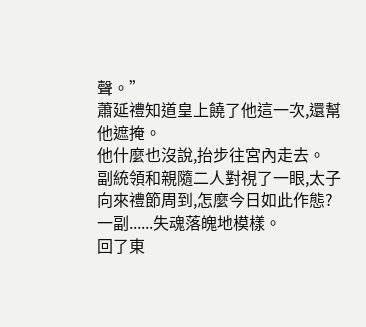聲。”
蕭延禮知道皇上饒了他這一次,還幫他遮掩。
他什麼也沒說,抬步往宮內走去。
副統領和親隨二人對視了一眼,太子向來禮節周到,怎麼今日如此作態?
一副......失魂落魄地模樣。
回了東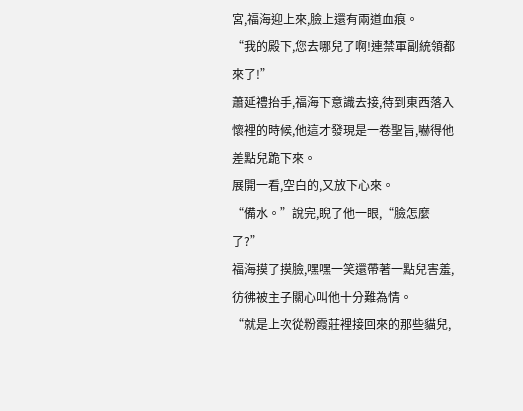宮,福海迎上來,臉上還有兩道血痕。
“我的殿下,您去哪兒了啊!連禁軍副統領都來了!”
蕭延禮抬手,福海下意識去接,待到東西落入懷裡的時候,他這才發現是一卷聖旨,嚇得他差點兒跪下來。
展開一看,空白的,又放下心來。
“備水。”說完,睨了他一眼,“臉怎麼了?”
福海摸了摸臉,嘿嘿一笑還帶著一點兒害羞,彷彿被主子關心叫他十分難為情。
“就是上次從粉霞莊裡接回來的那些貓兒,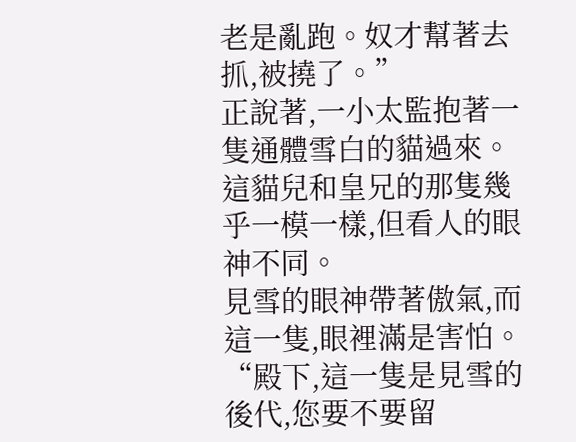老是亂跑。奴才幫著去抓,被撓了。”
正說著,一小太監抱著一隻通體雪白的貓過來。
這貓兒和皇兄的那隻幾乎一模一樣,但看人的眼神不同。
見雪的眼神帶著傲氣,而這一隻,眼裡滿是害怕。
“殿下,這一隻是見雪的後代,您要不要留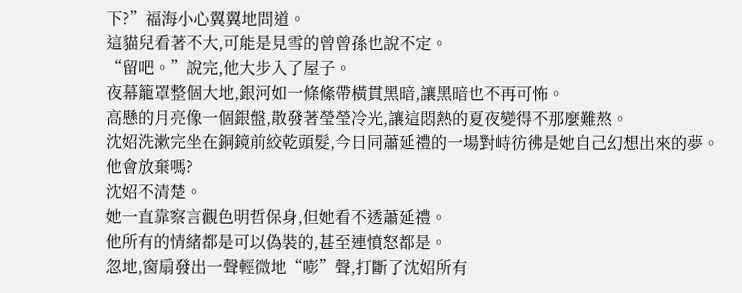下?”福海小心翼翼地問道。
這貓兒看著不大,可能是見雪的曾曾孫也說不定。
“留吧。”說完,他大步入了屋子。
夜幕籠罩整個大地,銀河如一條絛帶橫貫黑暗,讓黑暗也不再可怖。
高懸的月亮像一個銀盤,散發著瑩瑩冷光,讓這悶熱的夏夜變得不那麼難熬。
沈妱洗漱完坐在銅鏡前絞乾頭髮,今日同蕭延禮的一場對峙彷彿是她自己幻想出來的夢。
他會放棄嗎?
沈妱不清楚。
她一直靠察言觀色明哲保身,但她看不透蕭延禮。
他所有的情緒都是可以偽裝的,甚至連憤怒都是。
忽地,窗扇發出一聲輕微地“嘭”聲,打斷了沈妱所有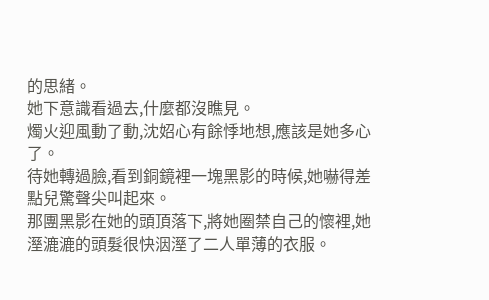的思緒。
她下意識看過去,什麼都沒瞧見。
燭火迎風動了動,沈妱心有餘悸地想,應該是她多心了。
待她轉過臉,看到銅鏡裡一塊黑影的時候,她嚇得差點兒驚聲尖叫起來。
那團黑影在她的頭頂落下,將她圈禁自己的懷裡,她溼漉漉的頭髮很快洇溼了二人單薄的衣服。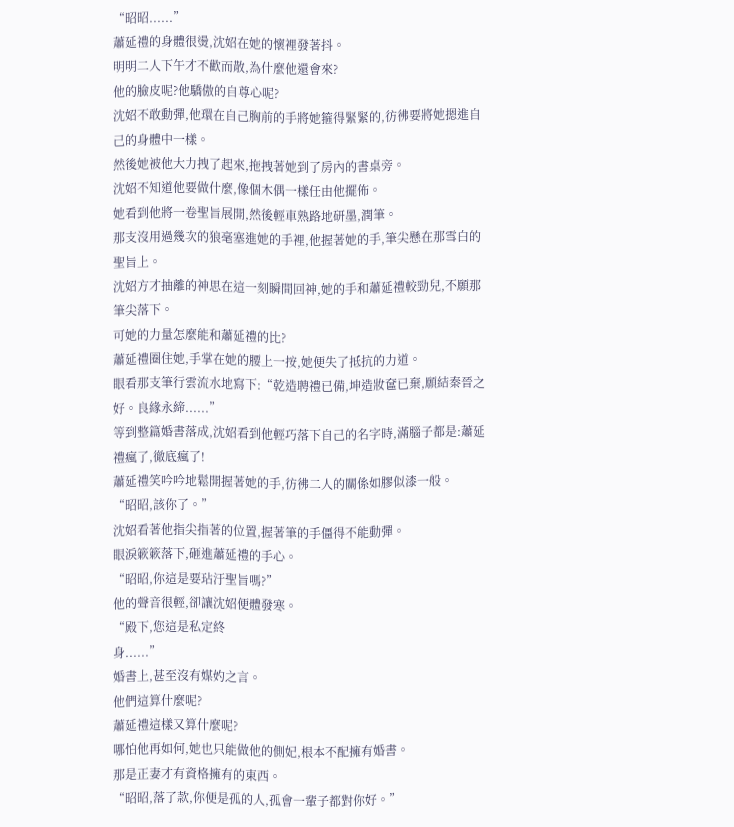“昭昭......”
蕭延禮的身體很燙,沈妱在她的懷裡發著抖。
明明二人下午才不歡而散,為什麼他還會來?
他的臉皮呢?他驕傲的自尊心呢?
沈妱不敢動彈,他環在自己胸前的手將她箍得緊緊的,彷彿要將她摁進自己的身體中一樣。
然後她被他大力拽了起來,拖拽著她到了房內的書桌旁。
沈妱不知道他要做什麼,像個木偶一樣任由他擺佈。
她看到他將一卷聖旨展開,然後輕車熟路地研墨,潤筆。
那支沒用過幾次的狼毫塞進她的手裡,他握著她的手,筆尖懸在那雪白的聖旨上。
沈妱方才抽離的神思在這一刻瞬間回神,她的手和蕭延禮較勁兒,不願那筆尖落下。
可她的力量怎麼能和蕭延禮的比?
蕭延禮圈住她,手掌在她的腰上一按,她便失了抵抗的力道。
眼看那支筆行雲流水地寫下:“乾造聘禮已備,坤造妝奩已棄,願結秦晉之好。良緣永締......”
等到整篇婚書落成,沈妱看到他輕巧落下自己的名字時,滿腦子都是:蕭延禮瘋了,徹底瘋了!
蕭延禮笑吟吟地鬆開握著她的手,彷彿二人的關係如膠似漆一般。
“昭昭,該你了。”
沈妱看著他指尖指著的位置,握著筆的手僵得不能動彈。
眼淚簌簌落下,砸進蕭延禮的手心。
“昭昭,你這是要玷汙聖旨嗎?”
他的聲音很輕,卻讓沈妱便體發寒。
“殿下,您這是私定終
身......”
婚書上,甚至沒有媒妁之言。
他們這算什麼呢?
蕭延禮這樣又算什麼呢?
哪怕他再如何,她也只能做他的側妃,根本不配擁有婚書。
那是正妻才有資格擁有的東西。
“昭昭,落了款,你便是孤的人,孤會一輩子都對你好。”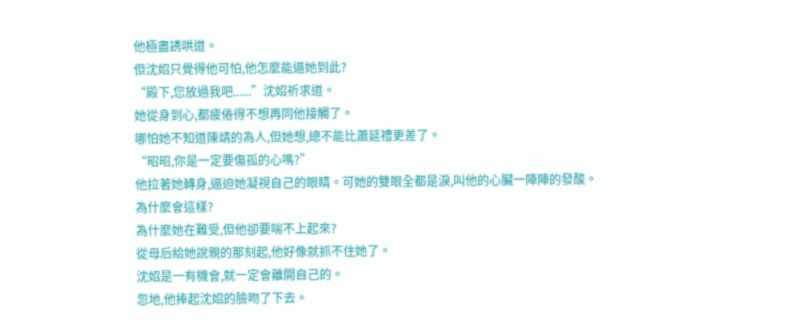他極盡誘哄道。
但沈妱只覺得他可怕,他怎麼能逼她到此?
“殿下,您放過我吧......”沈妱祈求道。
她從身到心,都疲倦得不想再同他接觸了。
哪怕她不知道陳靖的為人,但她想,總不能比蕭延禮更差了。
“昭昭,你是一定要傷孤的心嗎?”
他拉著她轉身,逼迫她凝視自己的眼睛。可她的雙眼全都是淚,叫他的心臟一陣陣的發酸。
為什麼會這樣?
為什麼她在難受,但他卻要喘不上起來?
從母后給她說親的那刻起,他好像就抓不住她了。
沈妱是一有機會,就一定會離開自己的。
忽地,他捧起沈妱的臉吻了下去。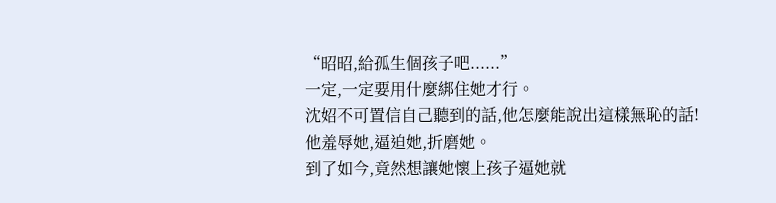“昭昭,給孤生個孩子吧......”
一定,一定要用什麼綁住她才行。
沈妱不可置信自己聽到的話,他怎麼能說出這樣無恥的話!
他羞辱她,逼迫她,折磨她。
到了如今,竟然想讓她懷上孩子逼她就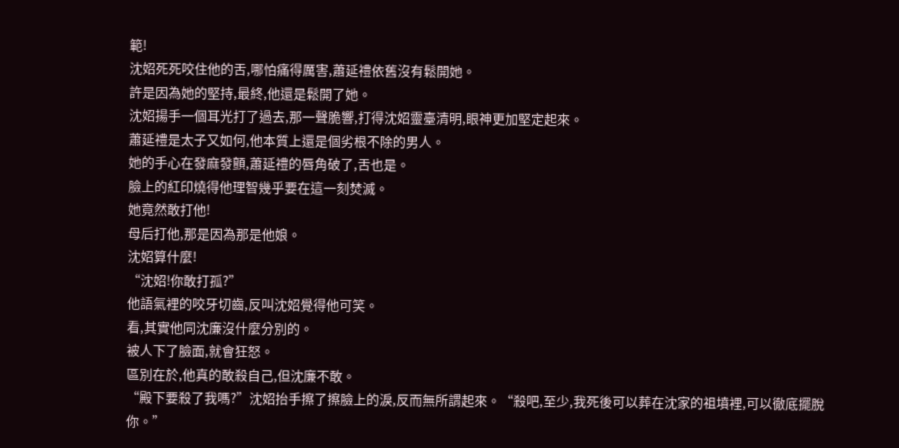範!
沈妱死死咬住他的舌,哪怕痛得厲害,蕭延禮依舊沒有鬆開她。
許是因為她的堅持,最終,他還是鬆開了她。
沈妱揚手一個耳光打了過去,那一聲脆響,打得沈妱靈臺清明,眼神更加堅定起來。
蕭延禮是太子又如何,他本質上還是個劣根不除的男人。
她的手心在發麻發顫,蕭延禮的唇角破了,舌也是。
臉上的紅印燒得他理智幾乎要在這一刻焚滅。
她竟然敢打他!
母后打他,那是因為那是他娘。
沈妱算什麼!
“沈妱!你敢打孤?”
他語氣裡的咬牙切齒,反叫沈妱覺得他可笑。
看,其實他同沈廉沒什麼分別的。
被人下了臉面,就會狂怒。
區別在於,他真的敢殺自己,但沈廉不敢。
“殿下要殺了我嗎?”沈妱抬手擦了擦臉上的淚,反而無所謂起來。“殺吧,至少,我死後可以葬在沈家的祖墳裡,可以徹底擺脫你。”